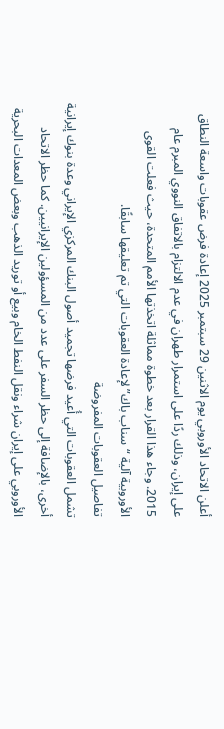أعلن الاتحاد الأوروبي يوم الاثنين 29 سبتمبر 2025 إعادة فرض عقوبات واسعة النطاق على إيران، وذلك ردًا على استمرار طهران في عدم الالتزام بالاتفاق النووي المبرم عام 2015. وجاء هذا القرار بعد خطوة مماثلة اتخذتها الأمم المتحدة، حيث فعلت القوى الأوروبية آلية “سناب باك” لإعادة العقوبات التي تم تعليقها سابقًا.
تفاصيل العقوبات المفروضة
تشمل العقوبات التي أُعيد فرضها تجميد أصول البنك المركزي الإيراني وعدة بنوك إيرانية أخرى، بالإضافة إلى حظر السفر على عدد من المسؤولين الإيرانيين. كما حظر الاتحاد الأوروبي على إيران شراء ونقل النفط الخام وبيع أو توريد الذهب وبعض المعدات البحرية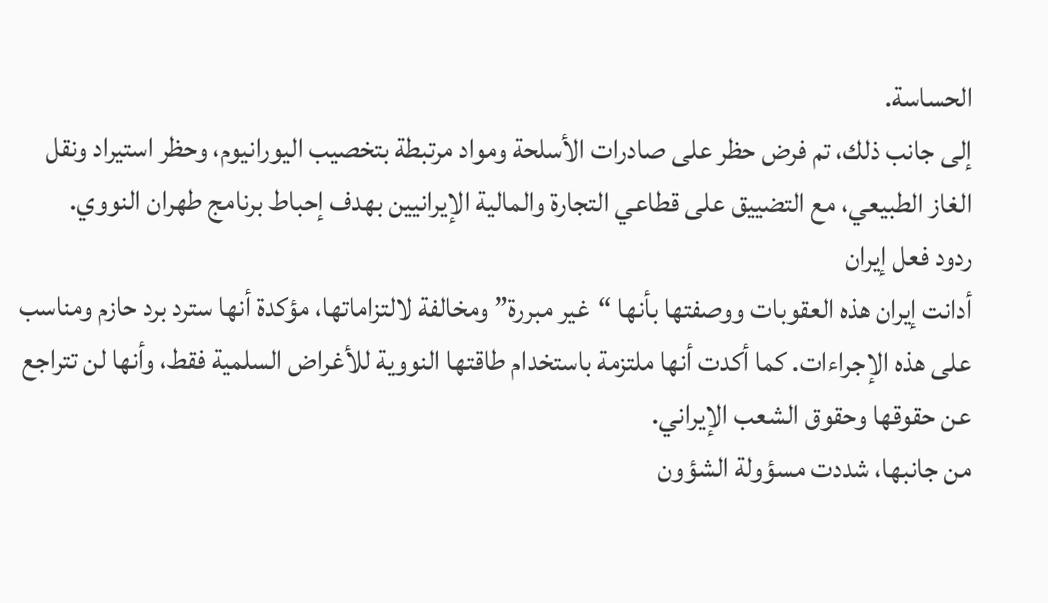الحساسة.
إلى جانب ذلك، تم فرض حظر على صادرات الأسلحة ومواد مرتبطة بتخصيب اليورانيوم، وحظر استيراد ونقل الغاز الطبيعي، مع التضييق على قطاعي التجارة والمالية الإيرانيين بهدف إحباط برنامج طهران النووي.
ردود فعل إيران
أدانت إيران هذه العقوبات ووصفتها بأنها “غير مبررة” ومخالفة لالتزاماتها، مؤكدة أنها سترد برد حازم ومناسب على هذه الإجراءات. كما أكدت أنها ملتزمة باستخدام طاقتها النووية للأغراض السلمية فقط، وأنها لن تتراجع عن حقوقها وحقوق الشعب الإيراني.
من جانبها، شددت مسؤولة الشؤون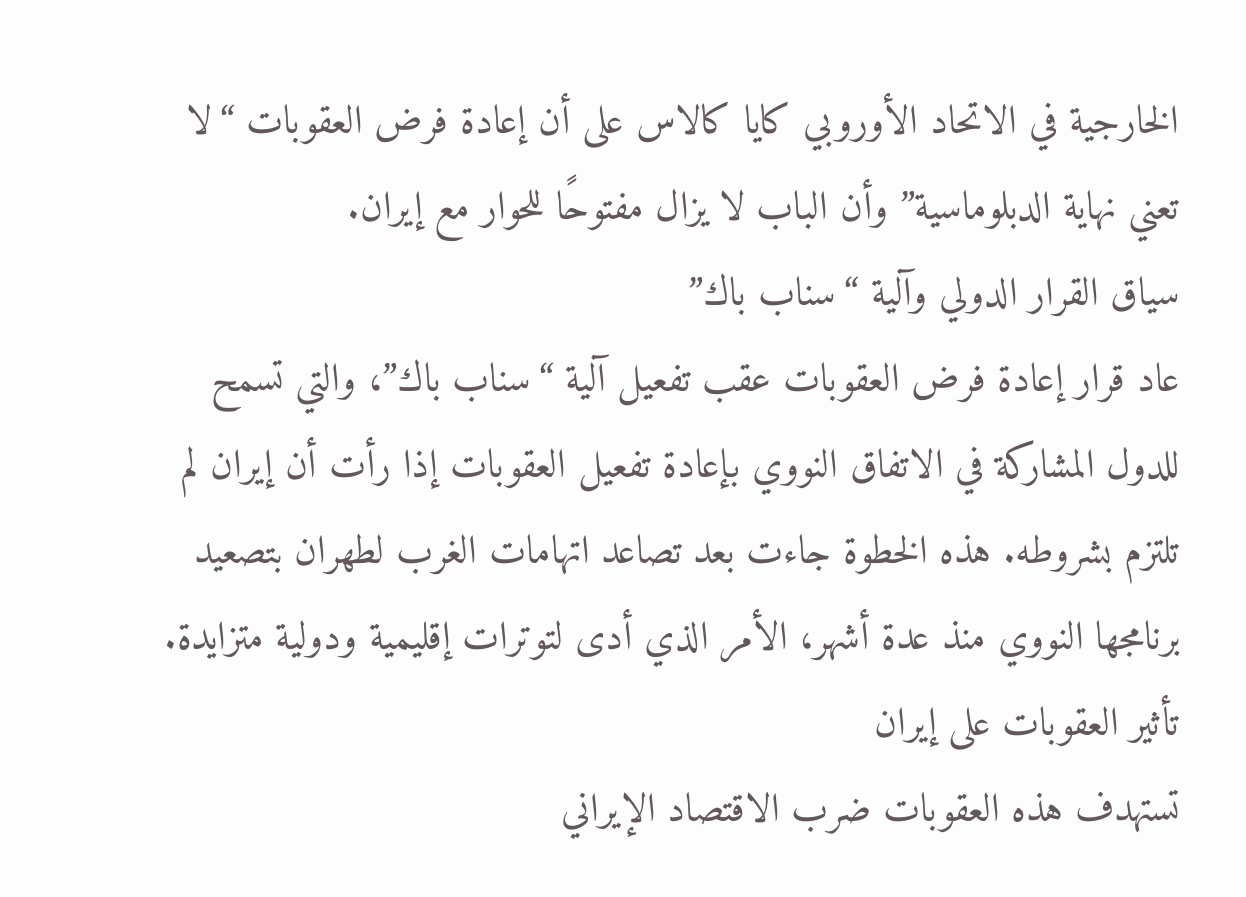الخارجية في الاتحاد الأوروبي كايا كالاس على أن إعادة فرض العقوبات “لا تعني نهاية الدبلوماسية” وأن الباب لا يزال مفتوحًا للحوار مع إيران.
سياق القرار الدولي وآلية “سناب باك”
عاد قرار إعادة فرض العقوبات عقب تفعيل آلية “سناب باك”، والتي تسمح للدول المشاركة في الاتفاق النووي بإعادة تفعيل العقوبات إذا رأت أن إيران لم تلتزم بشروطه. هذه الخطوة جاءت بعد تصاعد اتهامات الغرب لطهران بتصعيد برنامجها النووي منذ عدة أشهر، الأمر الذي أدى لتوترات إقليمية ودولية متزايدة.
تأثير العقوبات على إيران
تستهدف هذه العقوبات ضرب الاقتصاد الإيراني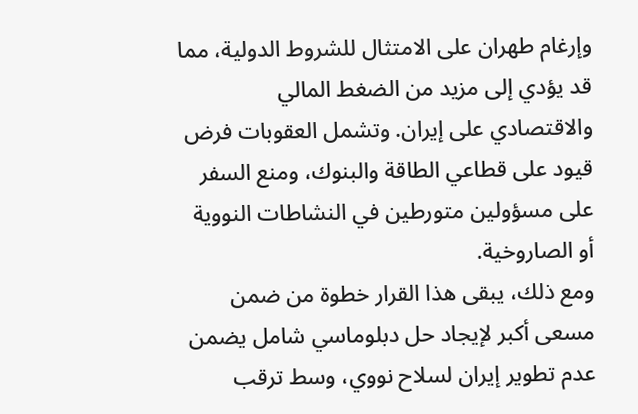وإرغام طهران على الامتثال للشروط الدولية، مما قد يؤدي إلى مزيد من الضغط المالي والاقتصادي على إيران. وتشمل العقوبات فرض قيود على قطاعي الطاقة والبنوك، ومنع السفر على مسؤولين متورطين في النشاطات النووية أو الصاروخية.
ومع ذلك، يبقى هذا القرار خطوة من ضمن مسعى أكبر لإيجاد حل دبلوماسي شامل يضمن عدم تطوير إيران لسلاح نووي، وسط ترقب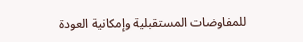للمفاوضات المستقبلية وإمكانية العودة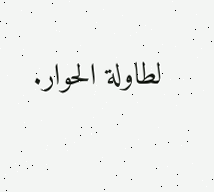لطاولة الحوار.